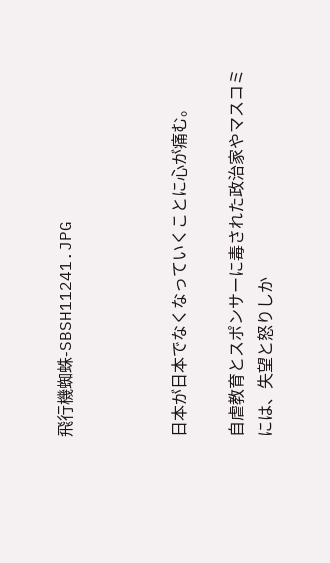飛行機蜘蛛-SBSH11241.JPG



日本が日本でなくなっていくことに心が痛む。

自虐教育とスポンサーに毒された政治家やマスコミには、失望と怒りしか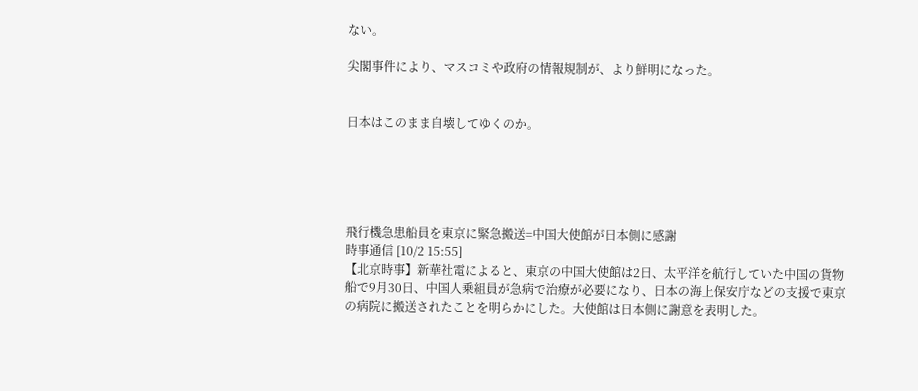ない。

尖閣事件により、マスコミや政府の情報規制が、より鮮明になった。


日本はこのまま自壊してゆくのか。





飛行機急患船員を東京に緊急搬送=中国大使館が日本側に感謝
時事通信 [10/2 15:55]
【北京時事】新華社電によると、東京の中国大使館は2日、太平洋を航行していた中国の貨物船で9月30日、中国人乗組員が急病で治療が必要になり、日本の海上保安庁などの支援で東京の病院に搬送されたことを明らかにした。大使館は日本側に謝意を表明した。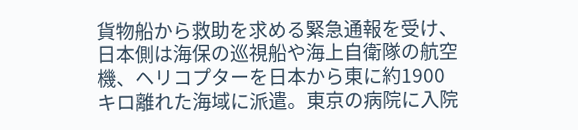貨物船から救助を求める緊急通報を受け、日本側は海保の巡視船や海上自衛隊の航空機、ヘリコプターを日本から東に約1900キロ離れた海域に派遣。東京の病院に入院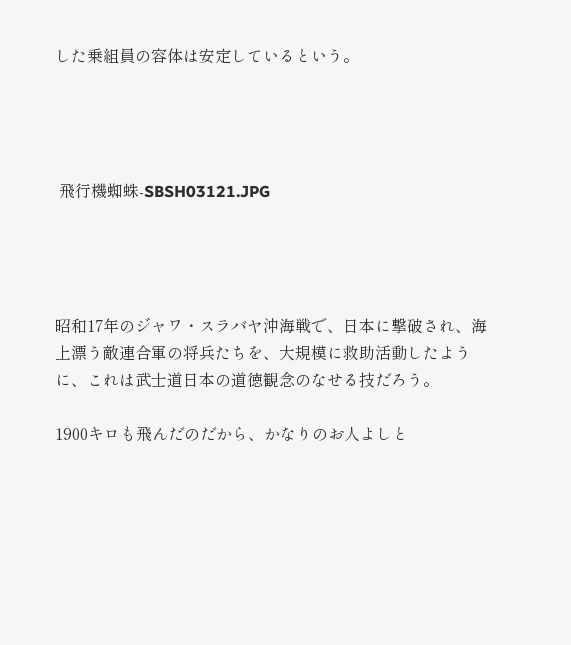した乗組員の容体は安定しているという。




 飛行機蜘蛛-SBSH03121.JPG




昭和17年のジャワ・スラバヤ沖海戦で、日本に撃破され、海上漂う敵連合軍の将兵たちを、大規模に救助活動したように、これは武士道日本の道徳観念のなせる技だろう。

1900キロも飛んだのだから、かなりのお人よしと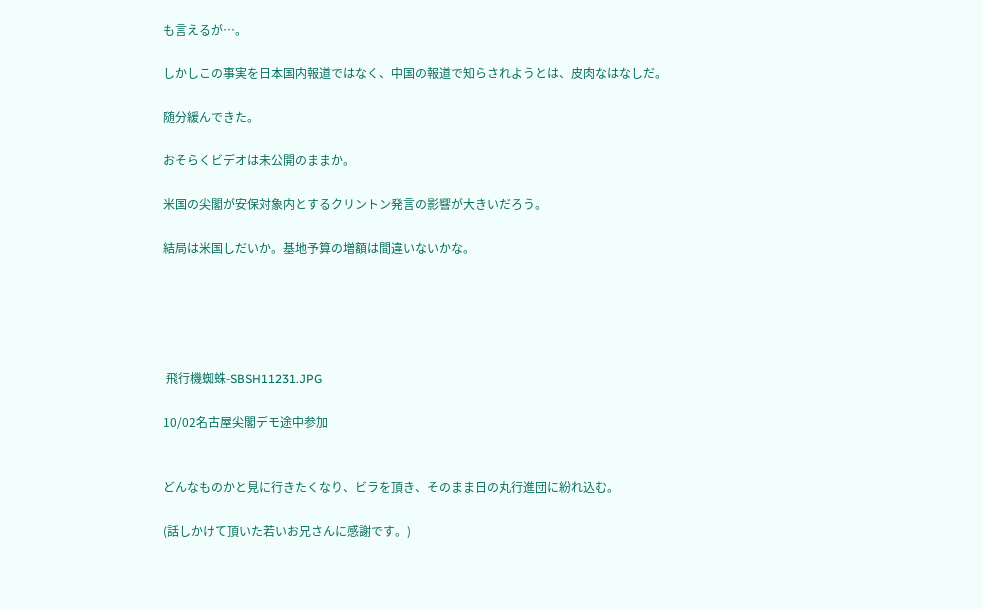も言えるが…。

しかしこの事実を日本国内報道ではなく、中国の報道で知らされようとは、皮肉なはなしだ。

随分緩んできた。

おそらくビデオは未公開のままか。

米国の尖閣が安保対象内とするクリントン発言の影響が大きいだろう。

結局は米国しだいか。基地予算の増額は間違いないかな。





 飛行機蜘蛛-SBSH11231.JPG

10/02名古屋尖閣デモ途中参加


どんなものかと見に行きたくなり、ビラを頂き、そのまま日の丸行進団に紛れ込む。

(話しかけて頂いた若いお兄さんに感謝です。)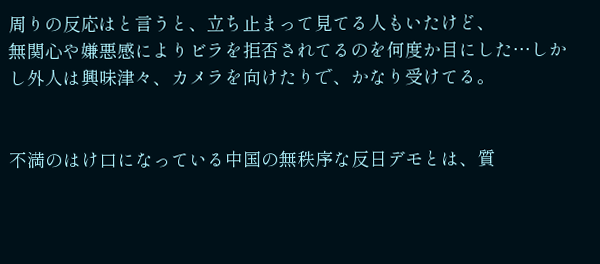周りの反応はと言うと、立ち止まって見てる人もいたけど、
無関心や嫌悪感によりビラを拒否されてるのを何度か目にした…しかし外人は興味津々、カメラを向けたりで、かなり受けてる。


不満のはけ口になっている中国の無秩序な反日デモとは、質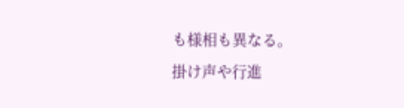も様相も異なる。
掛け声や行進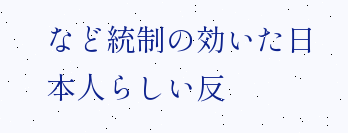など統制の効いた日本人らしい反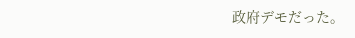政府デモだった。